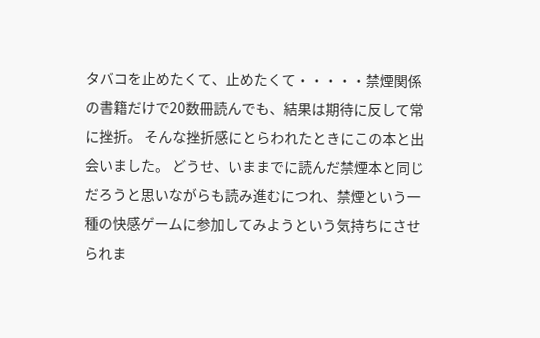タバコを止めたくて、止めたくて・・・・・禁煙関係の書籍だけで20数冊読んでも、結果は期待に反して常に挫折。 そんな挫折感にとらわれたときにこの本と出会いました。 どうせ、いままでに読んだ禁煙本と同じだろうと思いながらも読み進むにつれ、禁煙という一種の快感ゲームに参加してみようという気持ちにさせられま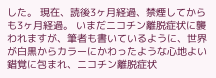した。 現在、読後3ヶ月経過、禁煙してからも3ヶ月経過。 いまだニコチン離脱症状に襲われますが、筆者も書いているように、世界が白黒からカラーにかわったような心地よい錯覚に包まれ、ニコチン離脱症状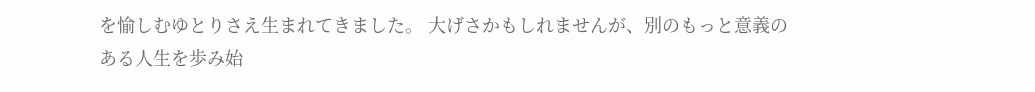を愉しむゆとりさえ生まれてきました。 大げさかもしれませんが、別のもっと意義のある人生を歩み始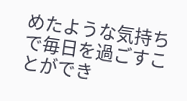めたような気持ちで毎日を過ごすことができ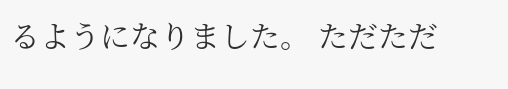るようになりました。 ただただ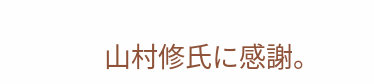山村修氏に感謝。